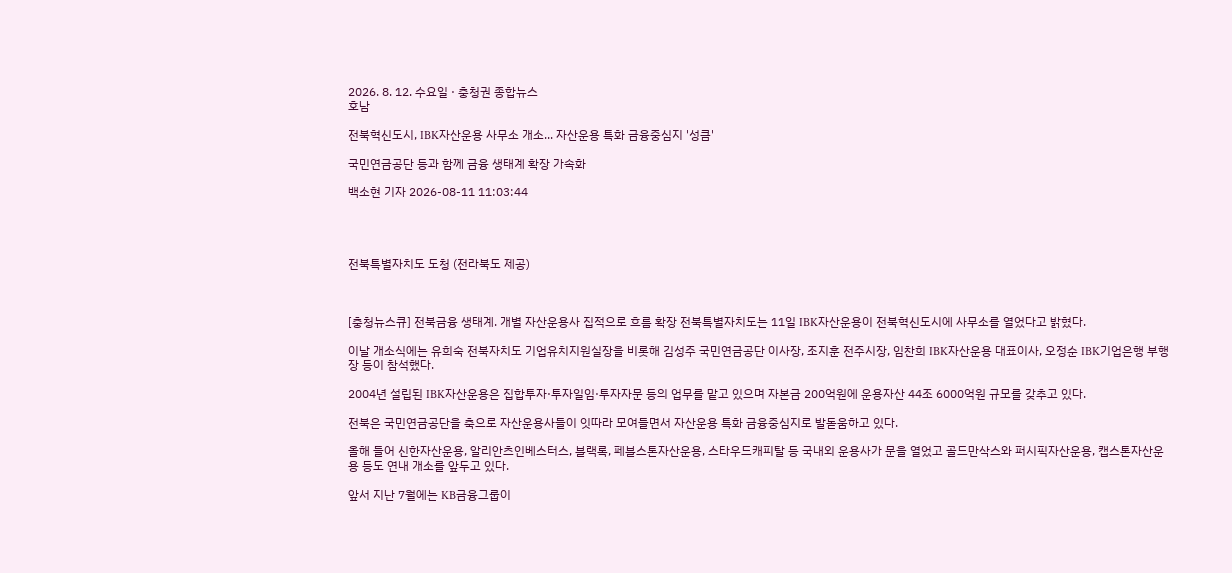2026. 8. 12. 수요일 · 충청권 종합뉴스
호남

전북혁신도시, IBK자산운용 사무소 개소... 자산운용 특화 금융중심지 '성큼'

국민연금공단 등과 함께 금융 생태계 확장 가속화

백소현 기자 2026-08-11 11:03:44




전북특별자치도 도청 (전라북도 제공)



[충청뉴스큐] 전북금융 생태계. 개별 자산운용사 집적으로 흐름 확장 전북특별자치도는 11일 IBK자산운용이 전북혁신도시에 사무소를 열었다고 밝혔다.

이날 개소식에는 유희숙 전북자치도 기업유치지원실장을 비롯해 김성주 국민연금공단 이사장, 조지훈 전주시장, 임찬희 IBK자산운용 대표이사, 오정순 IBK기업은행 부행장 등이 참석했다.

2004년 설립된 IBK자산운용은 집합투자·투자일임·투자자문 등의 업무를 맡고 있으며 자본금 200억원에 운용자산 44조 6000억원 규모를 갖추고 있다.

전북은 국민연금공단을 축으로 자산운용사들이 잇따라 모여들면서 자산운용 특화 금융중심지로 발돋움하고 있다.

올해 들어 신한자산운용, 알리안츠인베스터스, 블랙록, 페블스톤자산운용, 스타우드캐피탈 등 국내외 운용사가 문을 열었고 골드만삭스와 퍼시픽자산운용, 캡스톤자산운용 등도 연내 개소를 앞두고 있다.

앞서 지난 7월에는 KB금융그룹이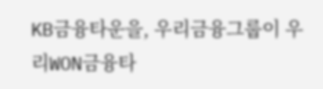KB금융타운을, 우리금융그룹이 우리WON금융타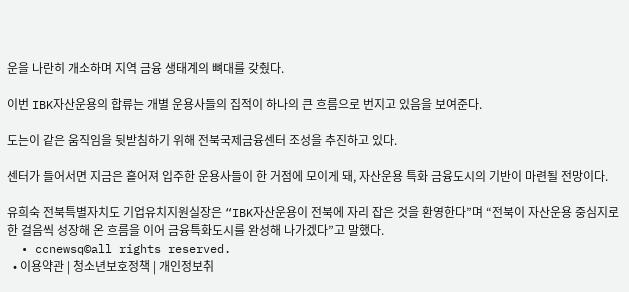운을 나란히 개소하며 지역 금융 생태계의 뼈대를 갖췄다.

이번 IBK자산운용의 합류는 개별 운용사들의 집적이 하나의 큰 흐름으로 번지고 있음을 보여준다.

도는이 같은 움직임을 뒷받침하기 위해 전북국제금융센터 조성을 추진하고 있다.

센터가 들어서면 지금은 흩어져 입주한 운용사들이 한 거점에 모이게 돼, 자산운용 특화 금융도시의 기반이 마련될 전망이다.

유희숙 전북특별자치도 기업유치지원실장은 “IBK자산운용이 전북에 자리 잡은 것을 환영한다”며 “전북이 자산운용 중심지로 한 걸음씩 성장해 온 흐름을 이어 금융특화도시를 완성해 나가겠다”고 말했다.
  • ccnewsq©all rights reserved.
  • 이용약관 | 청소년보호정책 | 개인정보취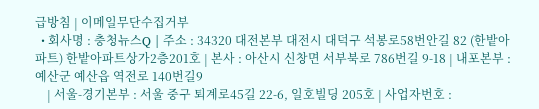급방침 | 이메일무단수집거부
  • 회사명 : 충청뉴스Q | 주소 : 34320 대전본부 대전시 대덕구 석봉로58번안길 82 (한밭아파트) 한밭아파트상가2층201호 | 본사 : 아산시 신창면 서부북로 786번길 9-18 | 내포본부 : 예산군 예산읍 역전로 140번길9
    | 서울-경기본부 : 서울 중구 퇴계로45길 22-6, 일호빌딩 205호 | 사업자번호 :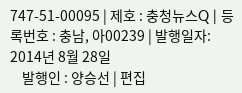747-51-00095 | 제호 : 충청뉴스Q | 등록번호 : 충남, 아00239 | 발행일자: 2014년 8월 28일
    발행인 : 양승선 | 편집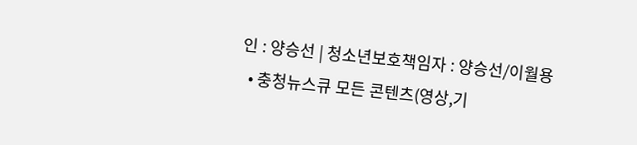인 : 양승선 | 청소년보호책임자 : 양승선/이월용
  • 충청뉴스큐 모든 콘텐츠(영상,기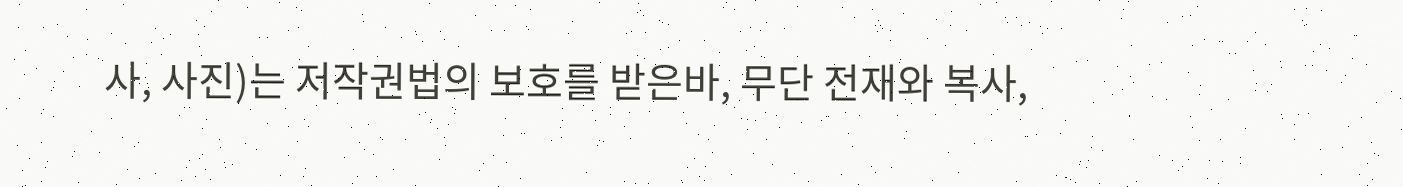사, 사진)는 저작권법의 보호를 받은바, 무단 전재와 복사,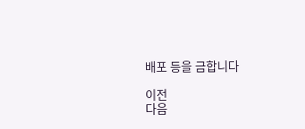배포 등을 금합니다

이전
다음